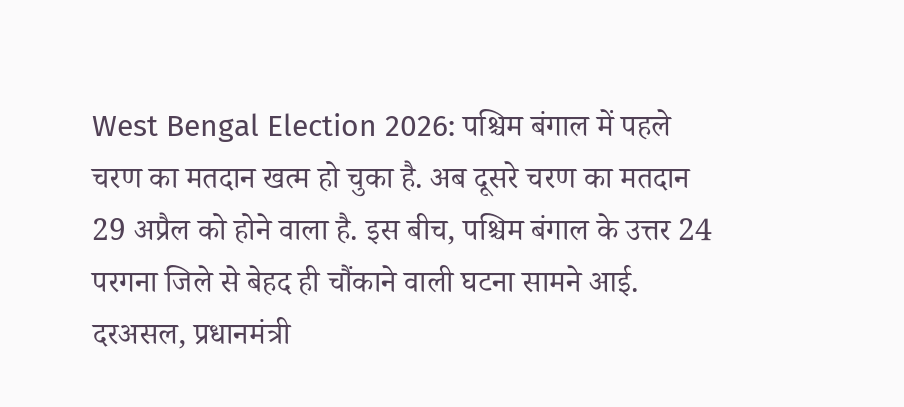West Bengal Election 2026: पश्चिम बंगाल में पहले चरण का मतदान खत्म हो चुका है. अब दूसरे चरण का मतदान 29 अप्रैल को होने वाला है. इस बीच, पश्चिम बंगाल के उत्तर 24 परगना जिले से बेहद ही चौंकाने वाली घटना सामने आई. दरअसल, प्रधानमंत्री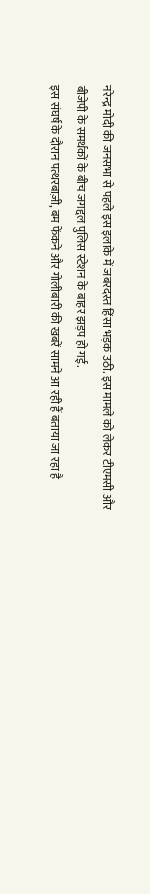नरेन्द्र मोदी की जनसभा से पहले इस इलाके में जबरदस्त हिंसा भड़क उठी. इस मामले को लेकर टीएमसी और बीजेपी के समर्थकों के बीच जगद्दल पुलिस स्टेशन के बाहर झड़प हो गई.
इस संघर्ष के दौरान पत्थरबाज़ी, बम फेंकने और गोलीबारी की खबरें सामने आ रही हैं बताया जा रहा है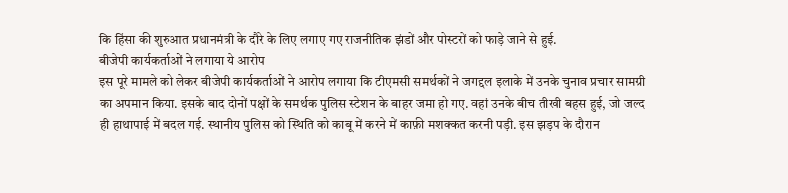कि हिंसा की शुरुआत प्रधानमंत्री के दौरे के लिए लगाए गए राजनीतिक झंडों और पोस्टरों को फाड़े जाने से हुई.
बीजेपी कार्यकर्ताओं ने लगाया ये आरोप
इस पूरे मामले को लेकर बीजेपी कार्यकर्ताओं ने आरोप लगाया कि टीएमसी समर्थकों ने जगद्दल इलाके में उनके चुनाव प्रचार सामग्री का अपमान किया. इसके बाद दोनों पक्षों के समर्थक पुलिस स्टेशन के बाहर जमा हो गए. वहां उनके बीच तीखी बहस हुई, जो जल्द ही हाथापाई में बदल गई. स्थानीय पुलिस को स्थिति को काबू में करने में काफ़ी मशक्कत करनी पड़ी. इस झड़प के दौरान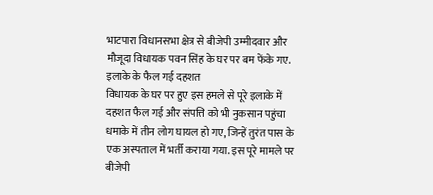भाटपारा विधानसभा क्षेत्र से बीजेपी उम्मीदवार और मौजूदा विधायक पवन सिंह के घर पर बम फेंके गए.
इलाके के फैल गई दहशत
विधायक के घर पर हुए इस हमले से पूरे इलाके में दहशत फैल गई और संपत्ति को भी नुकसान पहुंचा धमाके में तीन लोग घायल हो गए, जिन्हें तुरंत पास के एक अस्पताल में भर्ती कराया गया. इस पूरे मामले पर बीजेपी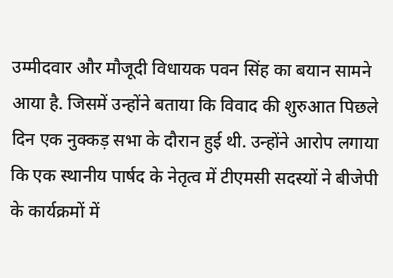उम्मीदवार और मौजूदी विधायक पवन सिंह का बयान सामने आया है. जिसमें उन्होंने बताया कि विवाद की शुरुआत पिछले दिन एक नुक्कड़ सभा के दौरान हुई थी. उन्होंने आरोप लगाया कि एक स्थानीय पार्षद के नेतृत्व में टीएमसी सदस्यों ने बीजेपी के कार्यक्रमों में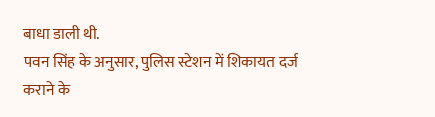बाधा डाली थी.
पवन सिंह के अनुसार, पुलिस स्टेशन में शिकायत दर्ज कराने के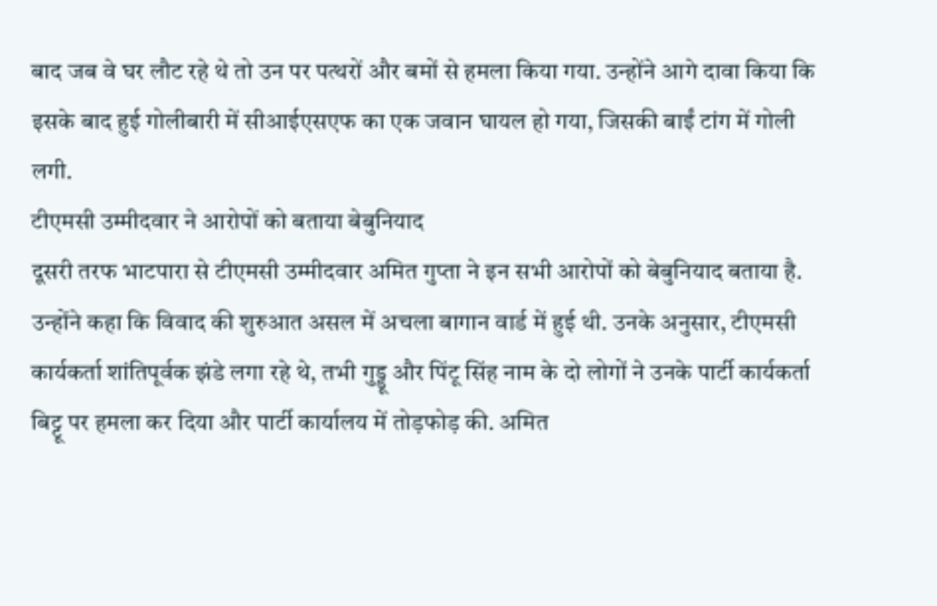बाद जब वे घर लौट रहे थे तो उन पर पत्थरों और बमों से हमला किया गया. उन्होंने आगे दावा किया कि इसके बाद हुई गोलीबारी में सीआईएसएफ का एक जवान घायल हो गया, जिसकी बाईं टांग में गोली लगी.
टीएमसी उम्मीदवार ने आरोपों को बताया बेबुनियाद
दूसरी तरफ भाटपारा से टीएमसी उम्मीदवार अमित गुप्ता ने इन सभी आरोपों को बेबुनियाद बताया है. उन्होंने कहा कि विवाद की शुरुआत असल में अचला बागान वार्ड में हुई थी. उनके अनुसार, टीएमसी कार्यकर्ता शांतिपूर्वक झंडे लगा रहे थे, तभी गुड्डू और पिंटू सिंह नाम के दो लोगों ने उनके पार्टी कार्यकर्ता बिट्टू पर हमला कर दिया और पार्टी कार्यालय में तोड़फोड़ की. अमित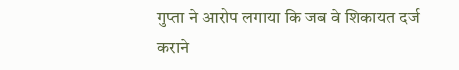गुप्ता ने आरोप लगाया कि जब वे शिकायत दर्ज कराने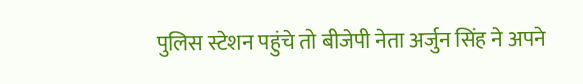पुलिस स्टेशन पहुंचे तो बीजेपी नेता अर्जुन सिंह ने अपने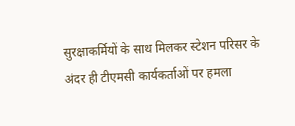सुरक्षाकर्मियों के साथ मिलकर स्टेशन परिसर के अंदर ही टीएमसी कार्यकर्ताओं पर हमला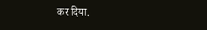कर दिया.